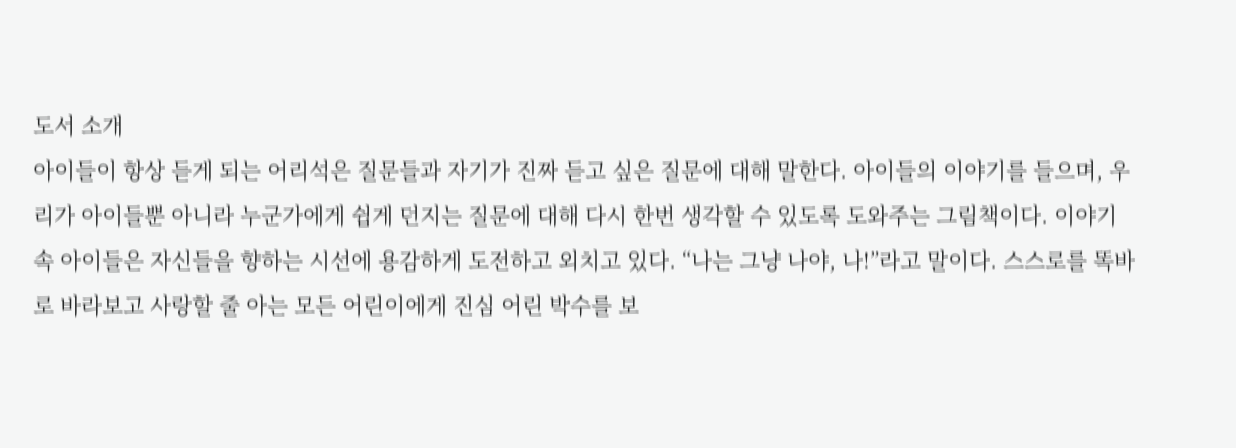도서 소개
아이들이 항상 듣게 되는 어리석은 질문들과 자기가 진짜 듣고 싶은 질문에 대해 말한다. 아이들의 이야기를 들으며, 우리가 아이들뿐 아니라 누군가에게 쉽게 던지는 질문에 대해 다시 한번 생각할 수 있도록 도와주는 그림책이다. 이야기 속 아이들은 자신들을 향하는 시선에 용감하게 도전하고 외치고 있다. “나는 그냥 나야, 나!”라고 말이다. 스스로를 똑바로 바라보고 사랑할 줄 아는 모든 어린이에게 진심 어린 박수를 보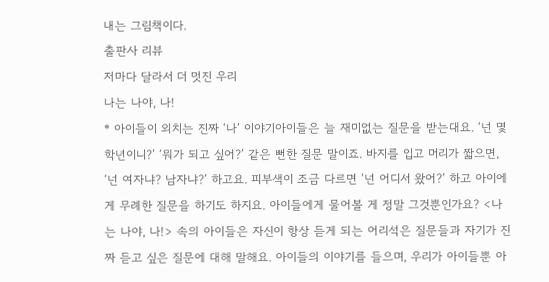내는 그림책이다.
출판사 리뷰
저마다 달라서 더 멋진 우리
나는 나야, 나!
* 아이들이 외치는 진짜 ‘나’ 이야기아이들은 늘 재미없는 질문을 받는대요. ‘넌 몇 학년이니?’ ‘뭐가 되고 싶어?’ 같은 뻔한 질문 말이죠. 바지를 입고 머리가 짧으면, ‘넌 여자냐? 남자냐?’ 하고요. 피부색이 조금 다르면 ‘넌 어디서 왔어?’ 하고 아이에게 무례한 질문을 하기도 하지요. 아이들에게 물어볼 게 정말 그것뿐인가요? <나는 나야, 나!> 속의 아이들은 자신이 항상 듣게 되는 어리석은 질문들과 자기가 진짜 듣고 싶은 질문에 대해 말해요. 아이들의 이야기를 들으며, 우리가 아이들뿐 아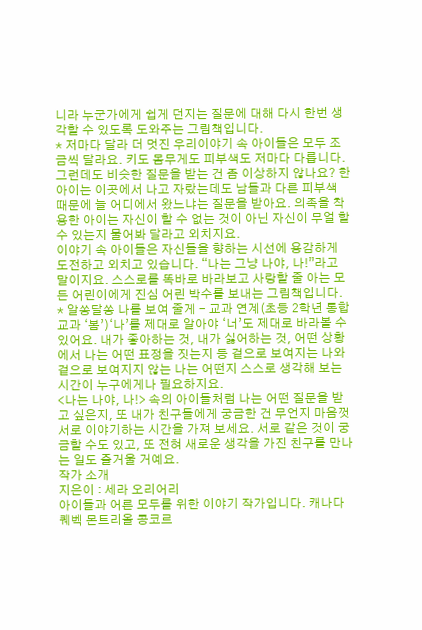니라 누군가에게 쉽게 던지는 질문에 대해 다시 한번 생각할 수 있도록 도와주는 그림책입니다.
* 저마다 달라 더 멋진 우리이야기 속 아이들은 모두 조금씩 달라요. 키도 몸무게도 피부색도 저마다 다릅니다. 그런데도 비슷한 질문을 받는 건 좀 이상하지 않나요? 한 아이는 이곳에서 나고 자랐는데도 남들과 다른 피부색 때문에 늘 어디에서 왔느냐는 질문을 받아요. 의족을 착용한 아이는 자신이 할 수 없는 것이 아닌 자신이 무얼 할 수 있는지 물어봐 달라고 외치지요.
이야기 속 아이들은 자신들을 향하는 시선에 용감하게 도전하고 외치고 있습니다. “나는 그냥 나야, 나!”라고 말이지요. 스스로를 똑바로 바라보고 사랑할 줄 아는 모든 어린이에게 진심 어린 박수를 보내는 그림책입니다.
* 알쏭달쏭 나를 보여 줄게 - 교과 연계(초등 2학년 통합교과 ‘봄’)‘나’를 제대로 알아야 ‘너’도 제대로 바라볼 수 있어요. 내가 좋아하는 것, 내가 싫어하는 것, 어떤 상황에서 나는 어떤 표정을 짓는지 등 겉으로 보여지는 나와 겉으로 보여지지 않는 나는 어떤지 스스로 생각해 보는 시간이 누구에게나 필요하지요.
<나는 나야, 나!> 속의 아이들처럼 나는 어떤 질문을 받고 싶은지, 또 내가 친구들에게 궁금한 건 무언지 마음껏 서로 이야기하는 시간을 가져 보세요. 서로 같은 것이 궁금할 수도 있고, 또 전혀 새로운 생각을 가진 친구를 만나는 일도 즐거울 거예요.
작가 소개
지은이 : 세라 오리어리
아이들과 어른 모두를 위한 이야기 작가입니다. 캐나다 퀘벡 몬트리올 콩코르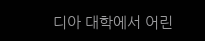디아 대학에서 어린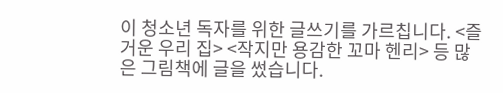이 청소년 독자를 위한 글쓰기를 가르칩니다. <즐거운 우리 집> <작지만 용감한 꼬마 헨리> 등 많은 그림책에 글을 썼습니다.